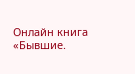Онлайн книга «Бывшие.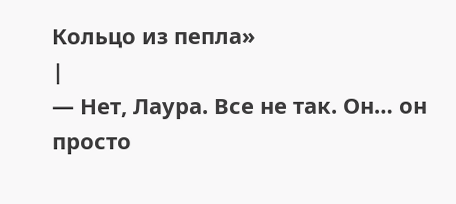Кольцо из пепла»
|
— Нет, Лаура. Все не так. Он… он просто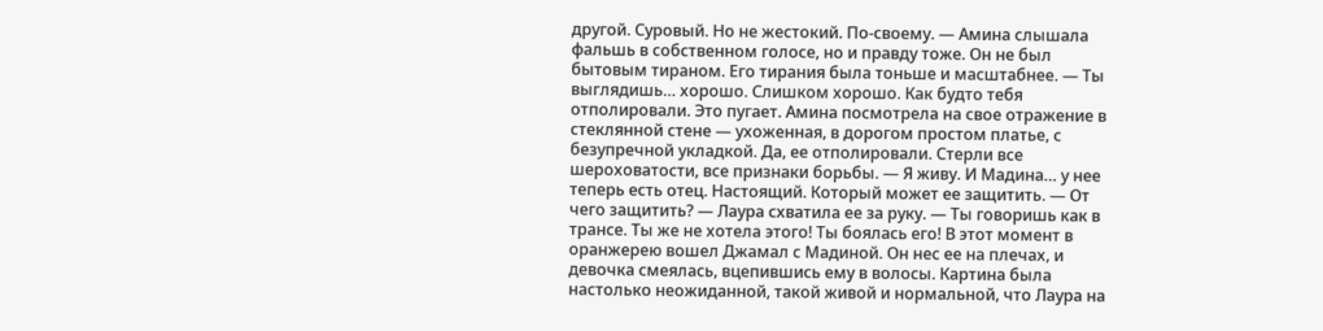другой. Суровый. Но не жестокий. По-своему. — Амина слышала фальшь в собственном голосе, но и правду тоже. Он не был бытовым тираном. Его тирания была тоньше и масштабнее. — Ты выглядишь… хорошо. Слишком хорошо. Как будто тебя отполировали. Это пугает. Амина посмотрела на свое отражение в стеклянной стене — ухоженная, в дорогом простом платье, с безупречной укладкой. Да, ее отполировали. Стерли все шероховатости, все признаки борьбы. — Я живу. И Мадина… у нее теперь есть отец. Настоящий. Который может ее защитить. — От чего защитить? — Лаура схватила ее за руку. — Ты говоришь как в трансе. Ты же не хотела этого! Ты боялась его! В этот момент в оранжерею вошел Джамал с Мадиной. Он нес ее на плечах, и девочка смеялась, вцепившись ему в волосы. Картина была настолько неожиданной, такой живой и нормальной, что Лаура на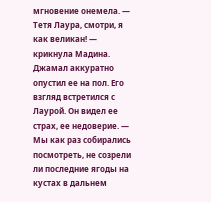мгновение онемела. — Тетя Лаура, смотри, я как великан! — крикнула Мадина. Джамал аккуратно опустил ее на пол. Его взгляд встретился с Лаурой. Он видел ее страх, ее недоверие. — Мы как раз собирались посмотреть, не созрели ли последние ягоды на кустах в дальнем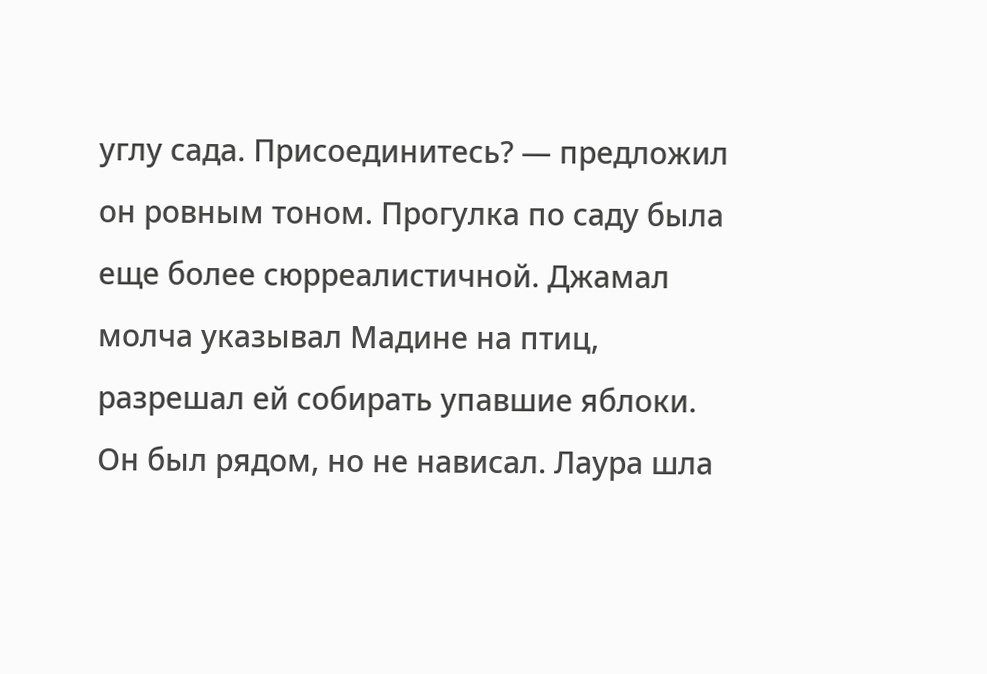углу сада. Присоединитесь? — предложил он ровным тоном. Прогулка по саду была еще более сюрреалистичной. Джамал молча указывал Мадине на птиц, разрешал ей собирать упавшие яблоки. Он был рядом, но не нависал. Лаура шла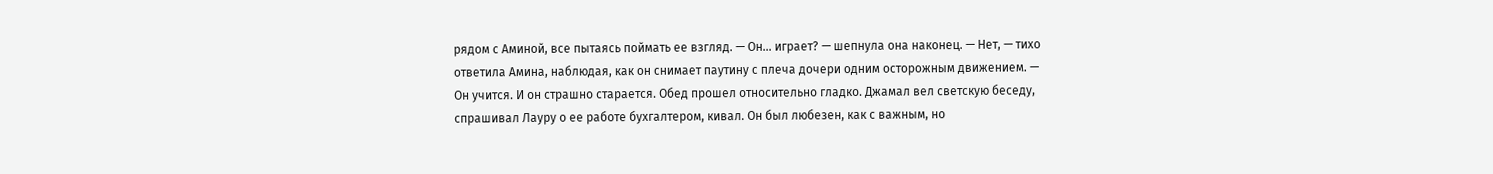рядом с Аминой, все пытаясь поймать ее взгляд. — Он… играет? — шепнула она наконец. — Нет, — тихо ответила Амина, наблюдая, как он снимает паутину с плеча дочери одним осторожным движением. — Он учится. И он страшно старается. Обед прошел относительно гладко. Джамал вел светскую беседу, спрашивал Лауру о ее работе бухгалтером, кивал. Он был любезен, как с важным, но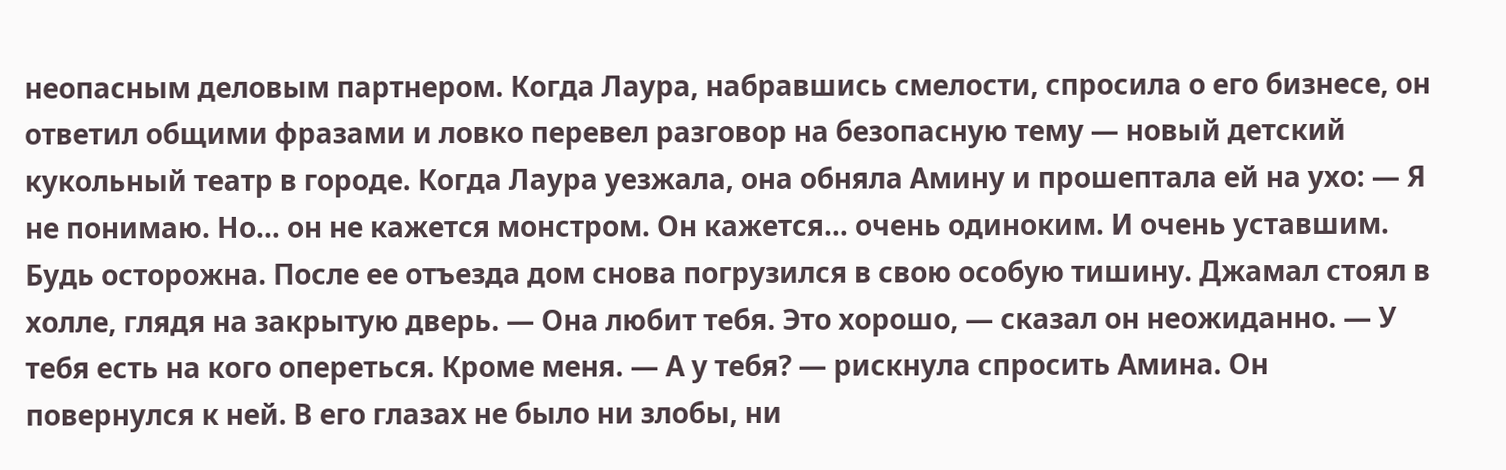неопасным деловым партнером. Когда Лаура, набравшись смелости, спросила о его бизнесе, он ответил общими фразами и ловко перевел разговор на безопасную тему — новый детский кукольный театр в городе. Когда Лаура уезжала, она обняла Амину и прошептала ей на ухо: — Я не понимаю. Но… он не кажется монстром. Он кажется… очень одиноким. И очень уставшим. Будь осторожна. После ее отъезда дом снова погрузился в свою особую тишину. Джамал стоял в холле, глядя на закрытую дверь. — Она любит тебя. Это хорошо, — сказал он неожиданно. — У тебя есть на кого опереться. Кроме меня. — А у тебя? — рискнула спросить Амина. Он повернулся к ней. В его глазах не было ни злобы, ни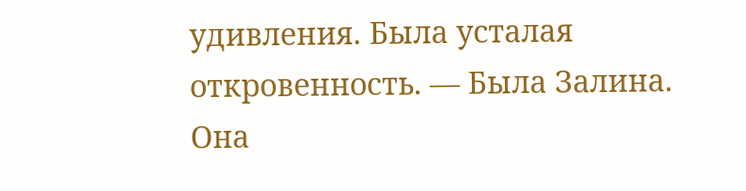удивления. Была усталая откровенность. — Была Залина. Она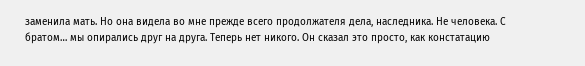заменила мать. Но она видела во мне прежде всего продолжателя дела, наследника. Не человека. С братом… мы опирались друг на друга. Теперь нет никого. Он сказал это просто, как констатацию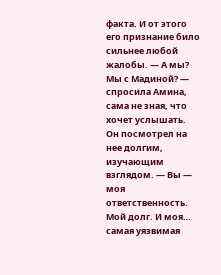факта. И от этого его признание било сильнее любой жалобы. — А мы? Мы с Мадиной? — спросила Амина, сама не зная, что хочет услышать. Он посмотрел на нее долгим, изучающим взглядом. — Вы — моя ответственность. Мой долг. И моя… самая уязвимая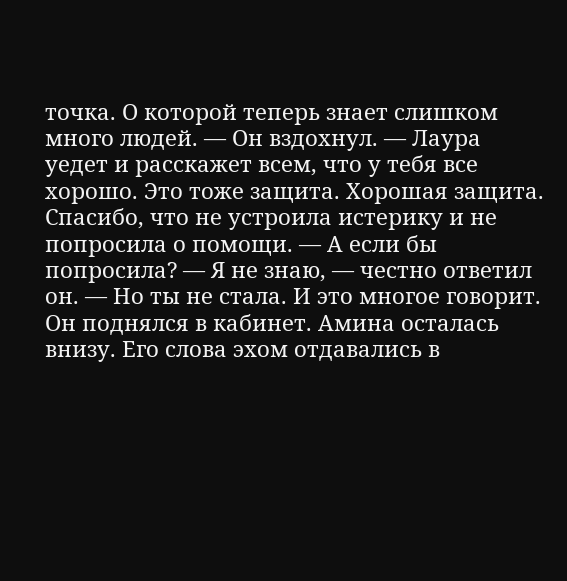точка. О которой теперь знает слишком много людей. — Он вздохнул. — Лаура уедет и расскажет всем, что у тебя все хорошо. Это тоже защита. Хорошая защита. Спасибо, что не устроила истерику и не попросила о помощи. — А если бы попросила? — Я не знаю, — честно ответил он. — Но ты не стала. И это многое говорит. Он поднялся в кабинет. Амина осталась внизу. Его слова эхом отдавались в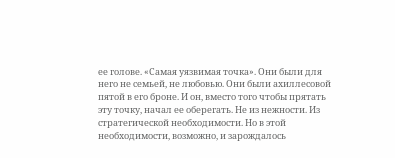ее голове. «Самая уязвимая точка». Они были для него не семьей, не любовью. Они были ахиллесовой пятой в его броне. И он, вместо того чтобы прятать эту точку, начал ее оберегать. Не из нежности. Из стратегической необходимости. Но в этой необходимости, возможно, и зарождалось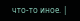что-то иное. |